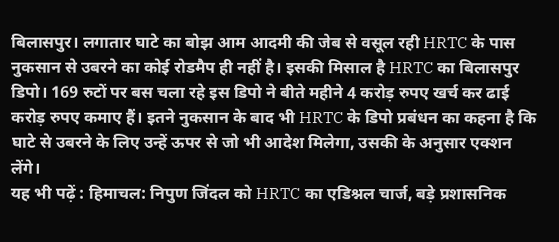बिलासपुर। लगातार घाटे का बोझ आम आदमी की जेब से वसूल रही HRTC के पास नुकसान से उबरने का कोई रोडमैप ही नहीं है। इसकी मिसाल है HRTC का बिलासपुर डिपो। 169 रुटों पर बस चला रहे इस डिपो ने बीते महीने 4 करोड़ रुपए खर्च कर ढाई करोड़ रुपए कमाए हैं। इतने नुकसान के बाद भी HRTC के डिपो प्रबंधन का कहना है कि घाटे से उबरने के लिए उन्हें ऊपर से जो भी आदेश मिलेगा, उसकी के अनुसार एक्शन लेंगे।
यह भी पढ़ें : हिमाचल: निपुण जिंदल को HRTC का एडिश्नल चार्ज, बड़े प्रशासनिक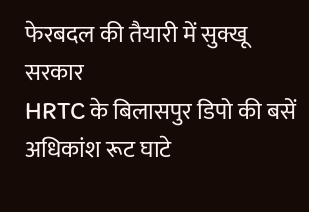फेरबदल की तैयारी में सुक्खू सरकार
HRTC के बिलासपुर डिपो की बसें अधिकांश रूट घाटे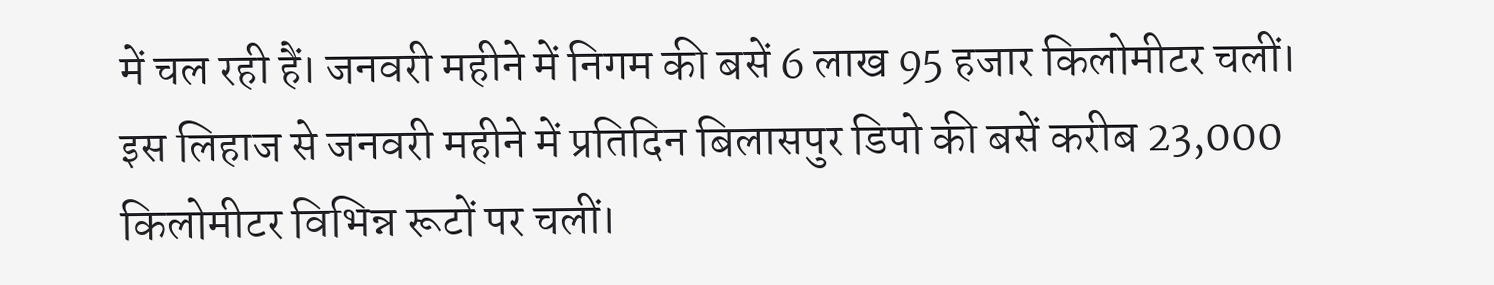में चल रही हैं। जनवरी महीने में निगम की बसें 6 लाख 95 हजार किलोमीटर चलीं। इस लिहाज से जनवरी महीने में प्रतिदिन बिलासपुर डिपो की बसें करीब 23,000 किलोमीटर विभिन्न रूटों पर चलीं।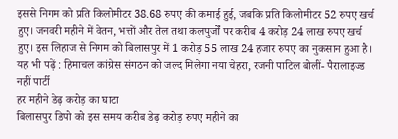इससे निगम को प्रति किलोमीटर 38.68 रुपए की कमाई हुई, जबकि प्रति किलोमीटर 52 रुपए खर्च हुए। जनवरी महीने में वेतन, भत्तों और तेल तथा कलपुर्जों पर करीब 4 करोड़ 24 लाख रुपए खर्च हुए। इस लिहाज से निगम को बिलासपुर में 1 करोड़ 55 लाख 24 हजार रुपए का नुकसान हुआ है।
यह भी पढ़ें : हिमाचल कांग्रेस संगठन को जल्द मिलेगा नया चेहरा, रजनी पाटिल बोलीं- पैरालाइज्ड नहीं पार्टी
हर महीने डेढ़ करोड़ का घाटा
बिलासपुर डिपो को इस समय करीब डेढ़ करोड़ रुपए महीने का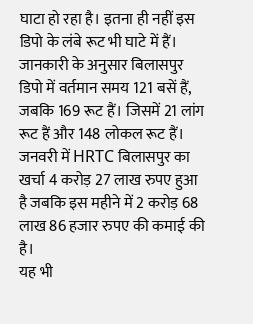घाटा हो रहा है। इतना ही नहीं इस डिपो के लंबे रूट भी घाटे में हैं। जानकारी के अनुसार बिलासपुर डिपो में वर्तमान समय 121 बसें हैं, जबकि 169 रूट हैं। जिसमें 21 लांग रूट हैं और 148 लोकल रूट हैं। जनवरी में HRTC बिलासपुर का खर्चा 4 करोड़ 27 लाख रुपए हुआ है जबकि इस महीने में 2 करोड़ 68 लाख 86 हजार रुपए की कमाई की है।
यह भी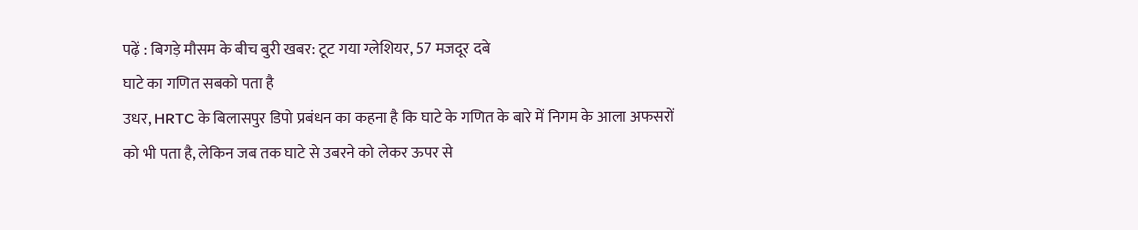पढ़ें : बिगड़े मौसम के बीच बुरी खबर: टूट गया ग्लेशियर, 57 मजदूर दबे
घाटे का गणित सबको पता है
उधर, HRTC के बिलासपुर डिपो प्रबंधन का कहना है कि घाटे के गणित के बारे में निगम के आला अफसरों को भी पता है, लेकिन जब तक घाटे से उबरने को लेकर ऊपर से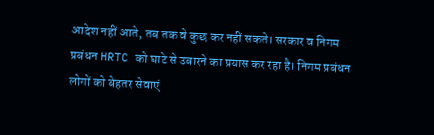आदेश नहीं आते, तब तक वे कुछ कर नहीं सकते। सरकार व निगम प्रबंधन HRTC को घाटे से उबारने का प्रयास कर रहा है। निगम प्रबंधन लोगों को बेहतर सेवाएं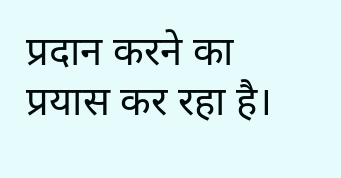प्रदान करने का प्रयास कर रहा है।